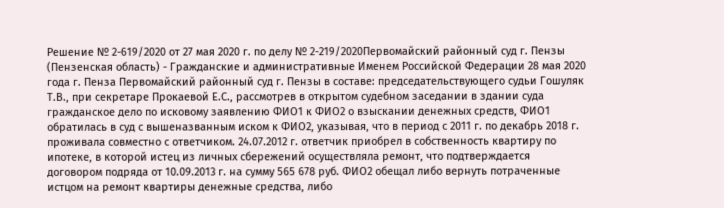Решение № 2-619/2020 от 27 мая 2020 г. по делу № 2-219/2020Первомайский районный суд г. Пензы (Пензенская область) - Гражданские и административные Именем Российской Федерации 28 мая 2020 года г. Пенза Первомайский районный суд г. Пензы в составе: председательствующего судьи Гошуляк Т.В., при секретаре Прокаевой Е.С., рассмотрев в открытом судебном заседании в здании суда гражданское дело по исковому заявлению ФИО1 к ФИО2 о взыскании денежных средств, ФИО1 обратилась в суд с вышеназванным иском к ФИО2, указывая, что в период с 2011 г. по декабрь 2018 г. проживала совместно с ответчиком. 24.07.2012 г. ответчик приобрел в собственность квартиру по ипотеке, в которой истец из личных сбережений осуществляла ремонт, что подтверждается договором подряда от 10.09.2013 г. на сумму 565 678 руб. ФИО2 обещал либо вернуть потраченные истцом на ремонт квартиры денежные средства, либо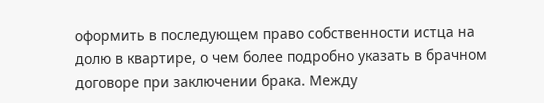оформить в последующем право собственности истца на долю в квартире, о чем более подробно указать в брачном договоре при заключении брака. Между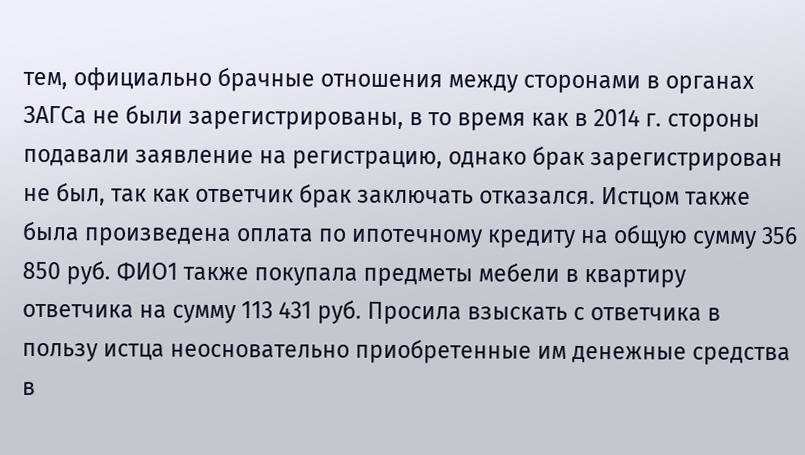тем, официально брачные отношения между сторонами в органах ЗАГСа не были зарегистрированы, в то время как в 2014 г. стороны подавали заявление на регистрацию, однако брак зарегистрирован не был, так как ответчик брак заключать отказался. Истцом также была произведена оплата по ипотечному кредиту на общую сумму 356 850 руб. ФИО1 также покупала предметы мебели в квартиру ответчика на сумму 113 431 руб. Просила взыскать с ответчика в пользу истца неосновательно приобретенные им денежные средства в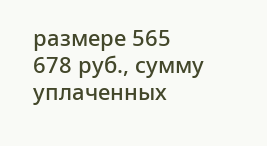размере 565 678 руб., сумму уплаченных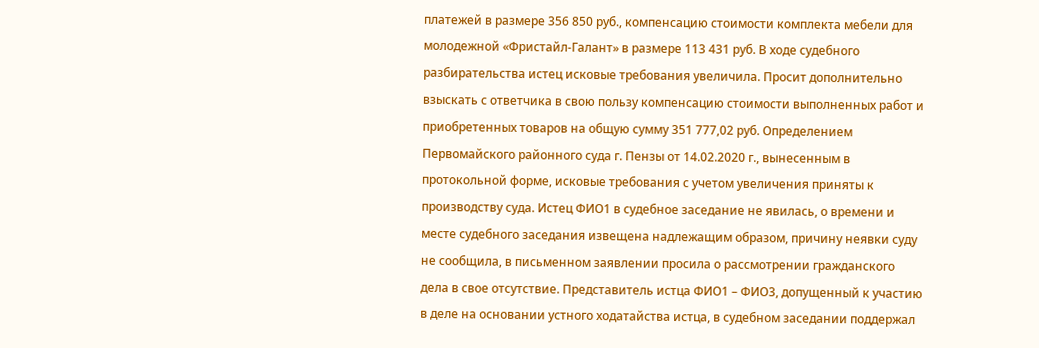платежей в размере 356 850 руб., компенсацию стоимости комплекта мебели для молодежной «Фристайл-Галант» в размере 113 431 руб. В ходе судебного разбирательства истец исковые требования увеличила. Просит дополнительно взыскать с ответчика в свою пользу компенсацию стоимости выполненных работ и приобретенных товаров на общую сумму 351 777,02 руб. Определением Первомайского районного суда г. Пензы от 14.02.2020 г., вынесенным в протокольной форме, исковые требования с учетом увеличения приняты к производству суда. Истец ФИО1 в судебное заседание не явилась, о времени и месте судебного заседания извещена надлежащим образом, причину неявки суду не сообщила, в письменном заявлении просила о рассмотрении гражданского дела в свое отсутствие. Представитель истца ФИО1 – ФИО3, допущенный к участию в деле на основании устного ходатайства истца, в судебном заседании поддержал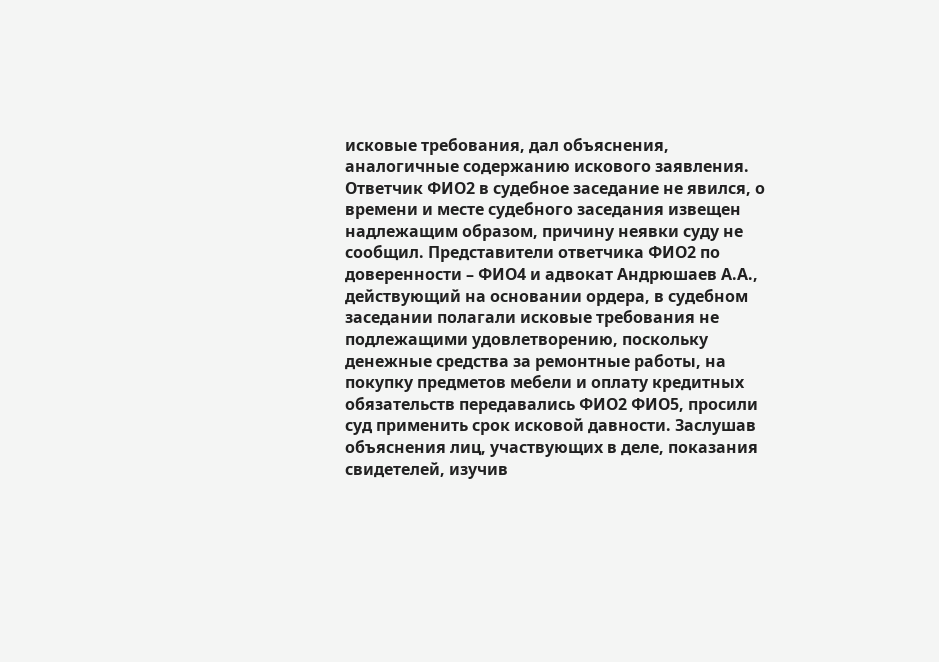исковые требования, дал объяснения, аналогичные содержанию искового заявления. Ответчик ФИО2 в судебное заседание не явился, о времени и месте судебного заседания извещен надлежащим образом, причину неявки суду не сообщил. Представители ответчика ФИО2 по доверенности – ФИО4 и адвокат Андрюшаев А.А., действующий на основании ордера, в судебном заседании полагали исковые требования не подлежащими удовлетворению, поскольку денежные средства за ремонтные работы, на покупку предметов мебели и оплату кредитных обязательств передавались ФИО2 ФИО5, просили суд применить срок исковой давности. Заслушав объяснения лиц, участвующих в деле, показания свидетелей, изучив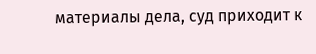материалы дела, суд приходит к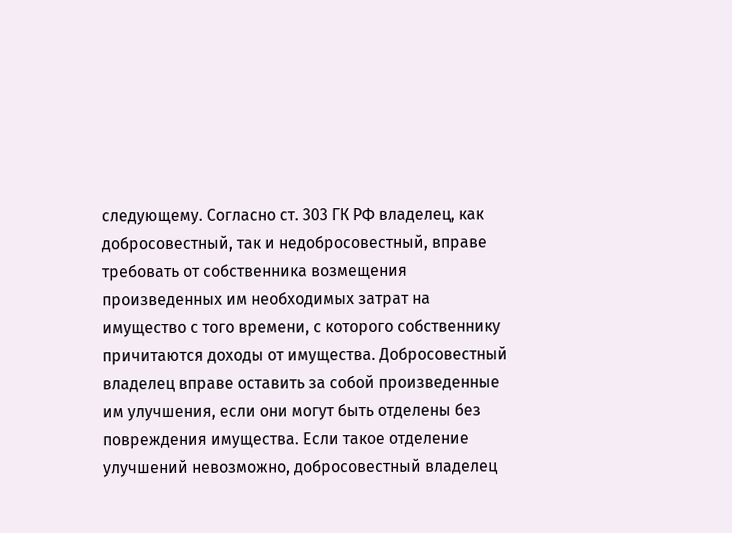следующему. Согласно ст. 303 ГК РФ владелец, как добросовестный, так и недобросовестный, вправе требовать от собственника возмещения произведенных им необходимых затрат на имущество с того времени, с которого собственнику причитаются доходы от имущества. Добросовестный владелец вправе оставить за собой произведенные им улучшения, если они могут быть отделены без повреждения имущества. Если такое отделение улучшений невозможно, добросовестный владелец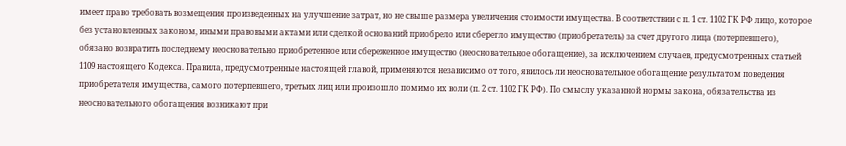имеет право требовать возмещения произведенных на улучшение затрат, но не свыше размера увеличения стоимости имущества. В соответствии с п. 1 ст. 1102 ГК РФ лицо, которое без установленных законом, иными правовыми актами или сделкой оснований приобрело или сберегло имущество (приобретатель) за счет другого лица (потерпевшего), обязано возвратить последнему неосновательно приобретенное или сбереженное имущество (неосновательное обогащение), за исключением случаев, предусмотренных статьей 1109 настоящего Кодекса. Правила, предусмотренные настоящей главой, применяются независимо от того, явилось ли неосновательное обогащение результатом поведения приобретателя имущества, самого потерпевшего, третьих лиц или произошло помимо их воли (п. 2 ст. 1102 ГК РФ). По смыслу указанной нормы закона, обязательства из неосновательного обогащения возникают при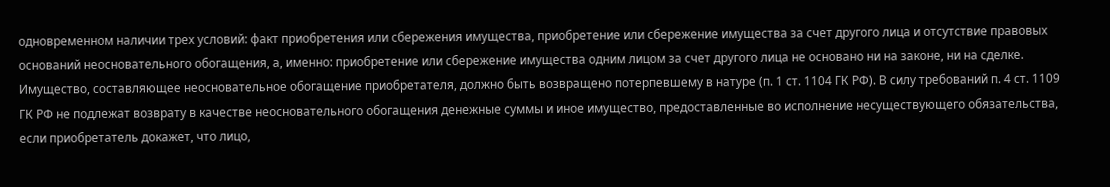одновременном наличии трех условий: факт приобретения или сбережения имущества, приобретение или сбережение имущества за счет другого лица и отсутствие правовых оснований неосновательного обогащения, а, именно: приобретение или сбережение имущества одним лицом за счет другого лица не основано ни на законе, ни на сделке. Имущество, составляющее неосновательное обогащение приобретателя, должно быть возвращено потерпевшему в натуре (п. 1 ст. 1104 ГК РФ). В силу требований п. 4 ст. 1109 ГК РФ не подлежат возврату в качестве неосновательного обогащения денежные суммы и иное имущество, предоставленные во исполнение несуществующего обязательства, если приобретатель докажет, что лицо,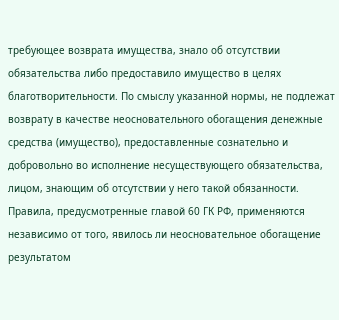требующее возврата имущества, знало об отсутствии обязательства либо предоставило имущество в целях благотворительности. По смыслу указанной нормы, не подлежат возврату в качестве неосновательного обогащения денежные средства (имущество), предоставленные сознательно и добровольно во исполнение несуществующего обязательства, лицом, знающим об отсутствии у него такой обязанности. Правила, предусмотренные главой 60 ГК РФ, применяются независимо от того, явилось ли неосновательное обогащение результатом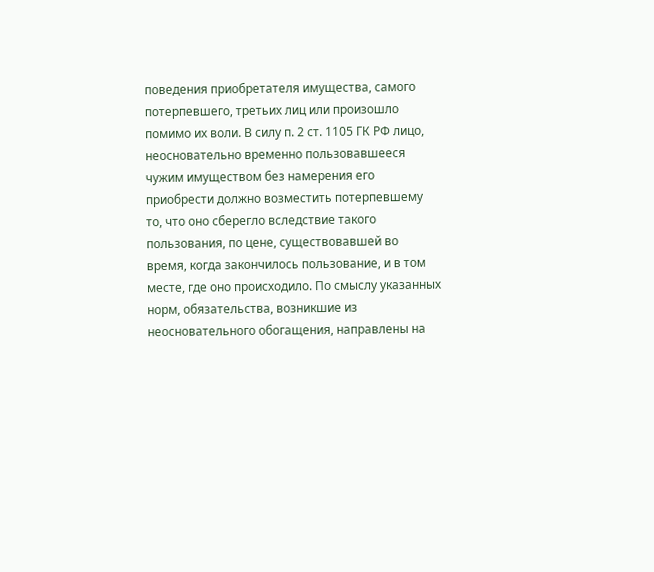поведения приобретателя имущества, самого потерпевшего, третьих лиц или произошло помимо их воли. В силу п. 2 ст. 1105 ГК РФ лицо, неосновательно временно пользовавшееся чужим имуществом без намерения его приобрести должно возместить потерпевшему то, что оно сберегло вследствие такого пользования, по цене, существовавшей во время, когда закончилось пользование, и в том месте, где оно происходило. По смыслу указанных норм, обязательства, возникшие из неосновательного обогащения, направлены на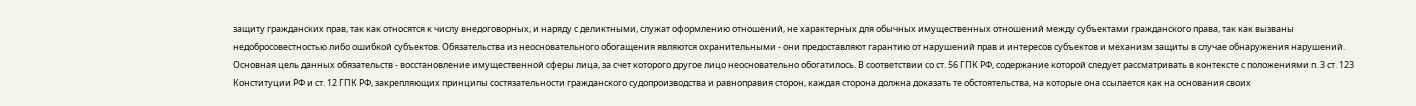защиту гражданских прав, так как относятся к числу внедоговорных, и наряду с деликтными, служат оформлению отношений, не характерных для обычных имущественных отношений между субъектами гражданского права, так как вызваны недобросовестностью либо ошибкой субъектов. Обязательства из неосновательного обогащения являются охранительными - они предоставляют гарантию от нарушений прав и интересов субъектов и механизм защиты в случае обнаружения нарушений. Основная цель данных обязательств - восстановление имущественной сферы лица, за счет которого другое лицо неосновательно обогатилось. В соответствии со ст. 56 ГПК РФ, содержание которой следует рассматривать в контексте с положениями п. 3 ст. 123 Конституции РФ и ст. 12 ГПК РФ, закрепляющих принципы состязательности гражданского судопроизводства и равноправия сторон, каждая сторона должна доказать те обстоятельства, на которые она ссылается как на основания своих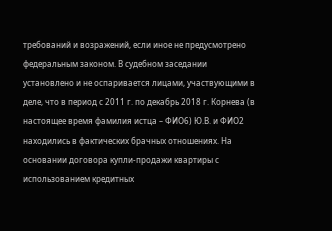требований и возражений, если иное не предусмотрено федеральным законом. В судебном заседании установлено и не оспаривается лицами, участвующими в деле, что в период с 2011 г. по декабрь 2018 г. Корнева (в настоящее время фамилия истца – ФИО6) Ю.В. и ФИО2 находились в фактических брачных отношениях. На основании договора купли-продажи квартиры с использованием кредитных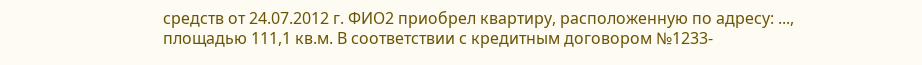средств от 24.07.2012 г. ФИО2 приобрел квартиру, расположенную по адресу: ..., площадью 111,1 кв.м. В соответствии с кредитным договором №1233-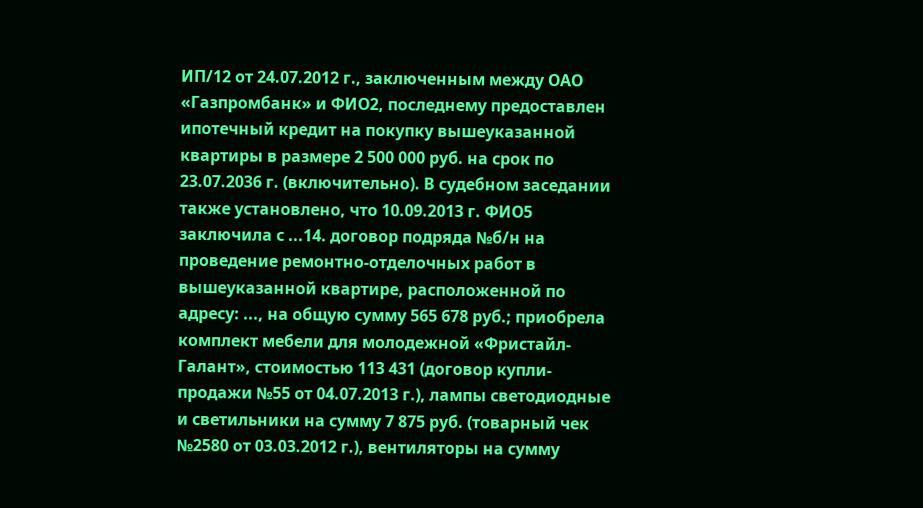ИП/12 от 24.07.2012 г., заключенным между ОАО «Газпромбанк» и ФИО2, последнему предоставлен ипотечный кредит на покупку вышеуказанной квартиры в размере 2 500 000 руб. на срок по 23.07.2036 г. (включительно). В судебном заседании также установлено, что 10.09.2013 г. ФИО5 заключила с ...14. договор подряда №б/н на проведение ремонтно-отделочных работ в вышеуказанной квартире, расположенной по адресу: ..., на общую сумму 565 678 руб.; приобрела комплект мебели для молодежной «Фристайл-Галант», стоимостью 113 431 (договор купли-продажи №55 от 04.07.2013 г.), лампы светодиодные и светильники на сумму 7 875 руб. (товарный чек №2580 от 03.03.2012 г.), вентиляторы на сумму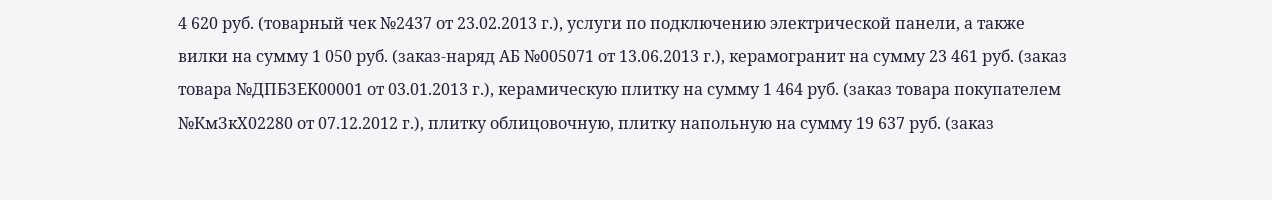4 620 руб. (товарный чек №2437 от 23.02.2013 г.), услуги по подключению электрической панели, а также вилки на сумму 1 050 руб. (заказ-наряд АБ №005071 от 13.06.2013 г.), керамогранит на сумму 23 461 руб. (заказ товара №ДПБЗЕК00001 от 03.01.2013 г.), керамическую плитку на сумму 1 464 руб. (заказ товара покупателем №КмЗкХ02280 от 07.12.2012 г.), плитку облицовочную, плитку напольную на сумму 19 637 руб. (заказ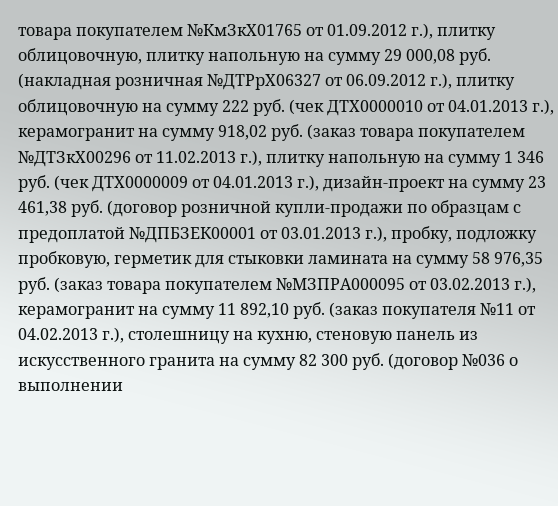товара покупателем №КмЗкХ01765 от 01.09.2012 г.), плитку облицовочную, плитку напольную на сумму 29 000,08 руб. (накладная розничная №ДТРрХ06327 от 06.09.2012 г.), плитку облицовочную на сумму 222 руб. (чек ДТХ0000010 от 04.01.2013 г.), керамогранит на сумму 918,02 руб. (заказ товара покупателем №ДТЗкХ00296 от 11.02.2013 г.), плитку напольную на сумму 1 346 руб. (чек ДТХ0000009 от 04.01.2013 г.), дизайн-проект на сумму 23 461,38 руб. (договор розничной купли-продажи по образцам с предоплатой №ДПБЗЕК00001 от 03.01.2013 г.), пробку, подложку пробковую, герметик для стыковки ламината на сумму 58 976,35 руб. (заказ товара покупателем №МЗПРА000095 от 03.02.2013 г.), керамогранит на сумму 11 892,10 руб. (заказ покупателя №11 от 04.02.2013 г.), столешницу на кухню, стеновую панель из искусственного гранита на сумму 82 300 руб. (договор №036 о выполнении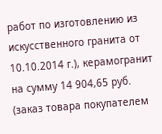работ по изготовлению из искусственного гранита от 10.10.2014 г.), керамогранит на сумму 14 904,65 руб. (заказ товара покупателем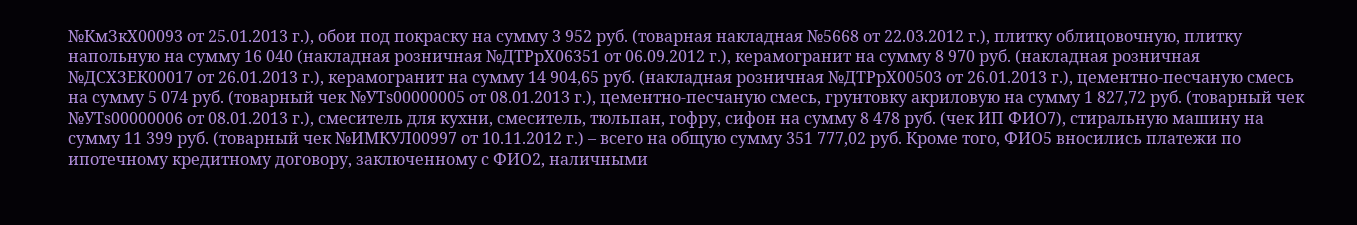№КмЗкХ00093 от 25.01.2013 г.), обои под покраску на сумму 3 952 руб. (товарная накладная №5668 от 22.03.2012 г.), плитку облицовочную, плитку напольную на сумму 16 040 (накладная розничная №ДТРрХ06351 от 06.09.2012 г.), керамогранит на сумму 8 970 руб. (накладная розничная №ДСХЗЕК00017 от 26.01.2013 г.), керамогранит на сумму 14 904,65 руб. (накладная розничная №ДТРрХ00503 от 26.01.2013 г.), цементно-песчаную смесь на сумму 5 074 руб. (товарный чек №УТs00000005 от 08.01.2013 г.), цементно-песчаную смесь, грунтовку акриловую на сумму 1 827,72 руб. (товарный чек №УТs00000006 от 08.01.2013 г.), смеситель для кухни, смеситель, тюльпан, гофру, сифон на сумму 8 478 руб. (чек ИП ФИО7), стиральную машину на сумму 11 399 руб. (товарный чек №ИМКУЛ00997 от 10.11.2012 г.) – всего на общую сумму 351 777,02 руб. Кроме того, ФИО5 вносились платежи по ипотечному кредитному договору, заключенному с ФИО2, наличными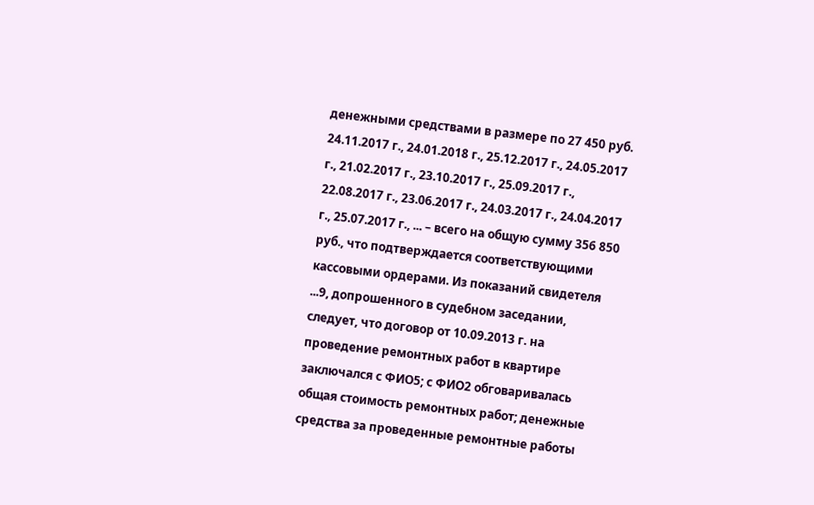денежными средствами в размере по 27 450 руб. 24.11.2017 г., 24.01.2018 г., 25.12.2017 г., 24.05.2017 г., 21.02.2017 г., 23.10.2017 г., 25.09.2017 г., 22.08.2017 г., 23.06.2017 г., 24.03.2017 г., 24.04.2017 г., 25.07.2017 г., ... – всего на общую сумму 356 850 руб., что подтверждается соответствующими кассовыми ордерами. Из показаний свидетеля ...9, допрошенного в судебном заседании, следует, что договор от 10.09.2013 г. на проведение ремонтных работ в квартире заключался с ФИО5; с ФИО2 обговаривалась общая стоимость ремонтных работ; денежные средства за проведенные ремонтные работы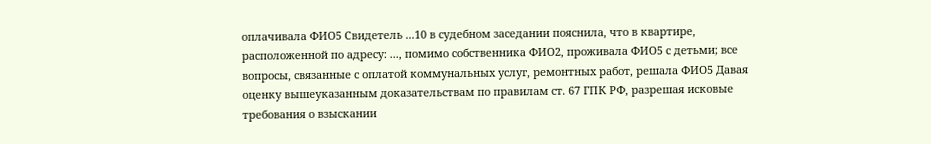оплачивала ФИО5 Свидетель ...10 в судебном заседании пояснила, что в квартире, расположенной по адресу: ..., помимо собственника ФИО2, проживала ФИО5 с детьми; все вопросы, связанные с оплатой коммунальных услуг, ремонтных работ, решала ФИО5 Давая оценку вышеуказанным доказательствам по правилам ст. 67 ГПК РФ, разрешая исковые требования о взыскании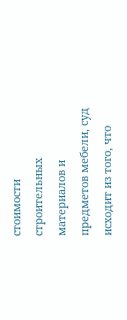стоимости строительных материалов и предметов мебели, суд исходит из того, что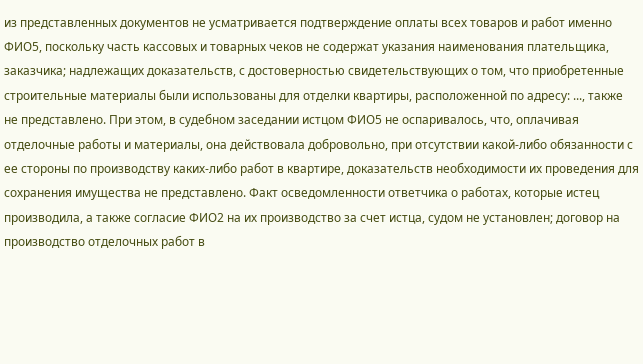из представленных документов не усматривается подтверждение оплаты всех товаров и работ именно ФИО5, поскольку часть кассовых и товарных чеков не содержат указания наименования плательщика, заказчика; надлежащих доказательств, с достоверностью свидетельствующих о том, что приобретенные строительные материалы были использованы для отделки квартиры, расположенной по адресу: ..., также не представлено. При этом, в судебном заседании истцом ФИО5 не оспаривалось, что, оплачивая отделочные работы и материалы, она действовала добровольно, при отсутствии какой-либо обязанности с ее стороны по производству каких-либо работ в квартире, доказательств необходимости их проведения для сохранения имущества не представлено. Факт осведомленности ответчика о работах, которые истец производила, а также согласие ФИО2 на их производство за счет истца, судом не установлен; договор на производство отделочных работ в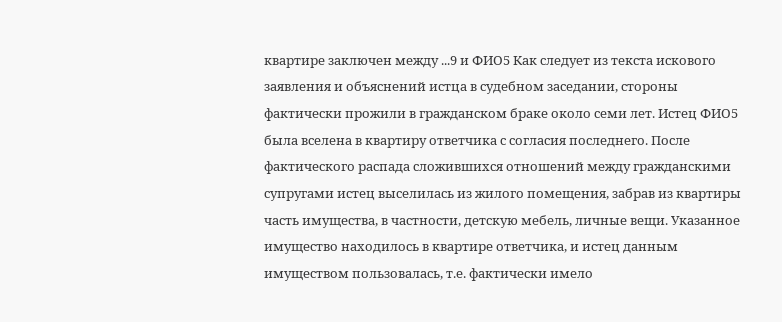квартире заключен между ...9 и ФИО5 Как следует из текста искового заявления и объяснений истца в судебном заседании, стороны фактически прожили в гражданском браке около семи лет. Истец ФИО5 была вселена в квартиру ответчика с согласия последнего. После фактического распада сложившихся отношений между гражданскими супругами истец выселилась из жилого помещения, забрав из квартиры часть имущества, в частности, детскую мебель, личные вещи. Указанное имущество находилось в квартире ответчика, и истец данным имуществом пользовалась, т.е. фактически имело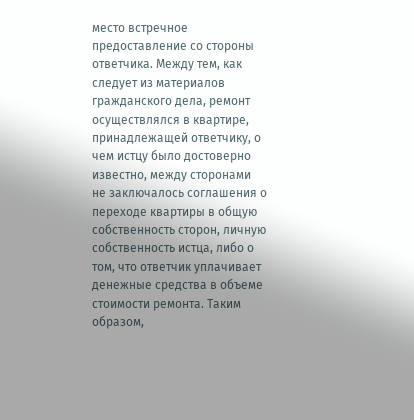место встречное предоставление со стороны ответчика. Между тем, как следует из материалов гражданского дела, ремонт осуществлялся в квартире, принадлежащей ответчику, о чем истцу было достоверно известно, между сторонами не заключалось соглашения о переходе квартиры в общую собственность сторон, личную собственность истца, либо о том, что ответчик уплачивает денежные средства в объеме стоимости ремонта. Таким образом,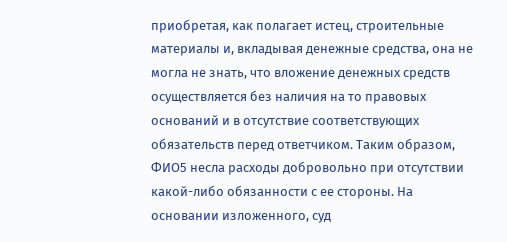приобретая, как полагает истец, строительные материалы и, вкладывая денежные средства, она не могла не знать, что вложение денежных средств осуществляется без наличия на то правовых оснований и в отсутствие соответствующих обязательств перед ответчиком. Таким образом, ФИО5 несла расходы добровольно при отсутствии какой-либо обязанности с ее стороны. На основании изложенного, суд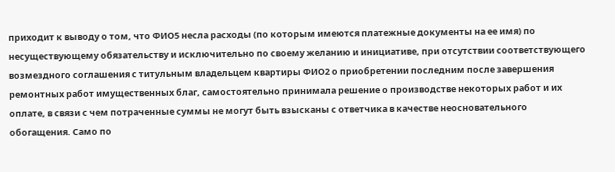приходит к выводу о том, что ФИО5 несла расходы (по которым имеются платежные документы на ее имя) по несуществующему обязательству и исключительно по своему желанию и инициативе, при отсутствии соответствующего возмездного соглашения с титульным владельцем квартиры ФИО2 о приобретении последним после завершения ремонтных работ имущественных благ, самостоятельно принимала решение о производстве некоторых работ и их оплате, в связи с чем потраченные суммы не могут быть взысканы с ответчика в качестве неосновательного обогащения. Само по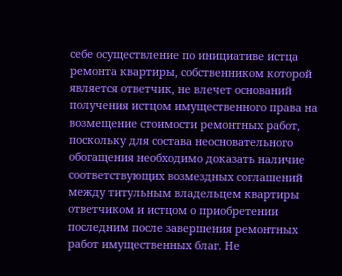себе осуществление по инициативе истца ремонта квартиры, собственником которой является ответчик, не влечет оснований получения истцом имущественного права на возмещение стоимости ремонтных работ, поскольку для состава неосновательного обогащения необходимо доказать наличие соответствующих возмездных соглашений между титульным владельцем квартиры ответчиком и истцом о приобретении последним после завершения ремонтных работ имущественных благ. Не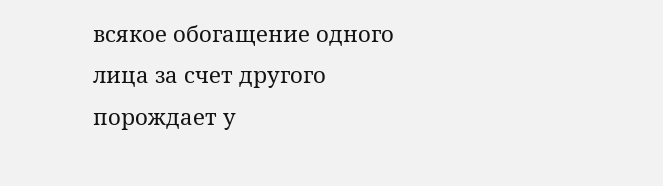всякое обогащение одного лица за счет другого порождает у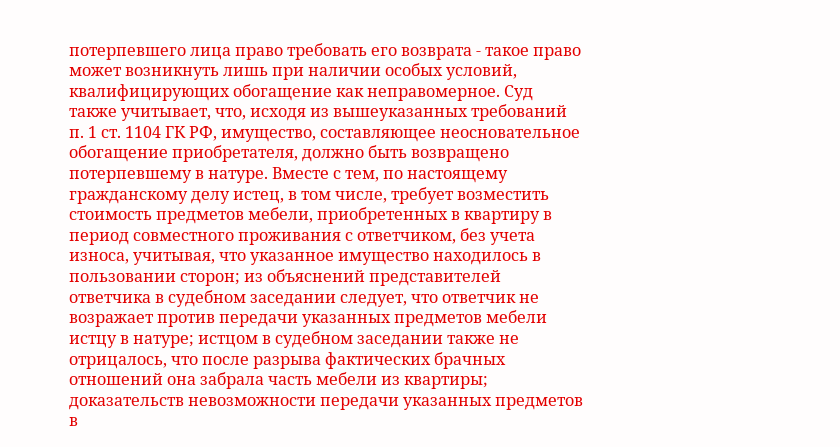потерпевшего лица право требовать его возврата - такое право может возникнуть лишь при наличии особых условий, квалифицирующих обогащение как неправомерное. Суд также учитывает, что, исходя из вышеуказанных требований п. 1 ст. 1104 ГК РФ, имущество, составляющее неосновательное обогащение приобретателя, должно быть возвращено потерпевшему в натуре. Вместе с тем, по настоящему гражданскому делу истец, в том числе, требует возместить стоимость предметов мебели, приобретенных в квартиру в период совместного проживания с ответчиком, без учета износа, учитывая, что указанное имущество находилось в пользовании сторон; из объяснений представителей ответчика в судебном заседании следует, что ответчик не возражает против передачи указанных предметов мебели истцу в натуре; истцом в судебном заседании также не отрицалось, что после разрыва фактических брачных отношений она забрала часть мебели из квартиры; доказательств невозможности передачи указанных предметов в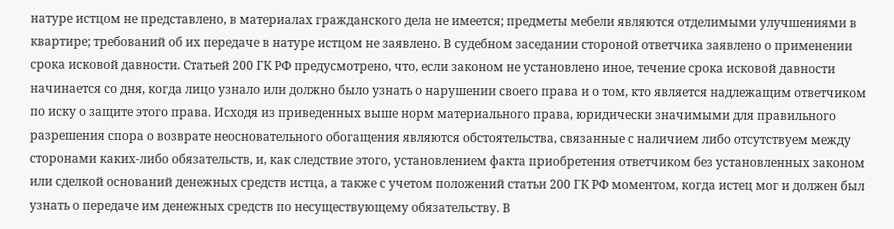натуре истцом не представлено, в материалах гражданского дела не имеется; предметы мебели являются отделимыми улучшениями в квартире; требований об их передаче в натуре истцом не заявлено. В судебном заседании стороной ответчика заявлено о применении срока исковой давности. Статьей 200 ГК РФ предусмотрено, что, если законом не установлено иное, течение срока исковой давности начинается со дня, когда лицо узнало или должно было узнать о нарушении своего права и о том, кто является надлежащим ответчиком по иску о защите этого права. Исходя из приведенных выше норм материального права, юридически значимыми для правильного разрешения спора о возврате неосновательного обогащения являются обстоятельства, связанные с наличием либо отсутствуем между сторонами каких-либо обязательств, и, как следствие этого, установлением факта приобретения ответчиком без установленных законом или сделкой оснований денежных средств истца, а также с учетом положений статьи 200 ГК РФ моментом, когда истец мог и должен был узнать о передаче им денежных средств по несуществующему обязательству. В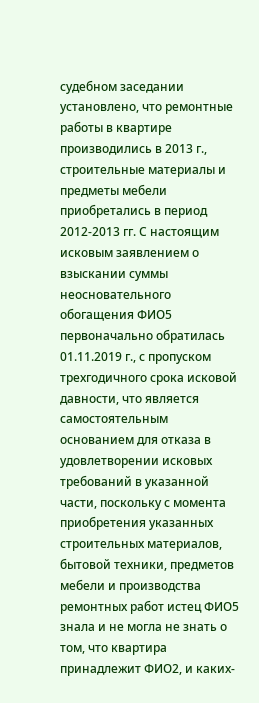судебном заседании установлено, что ремонтные работы в квартире производились в 2013 г., строительные материалы и предметы мебели приобретались в период 2012-2013 гг. С настоящим исковым заявлением о взыскании суммы неосновательного обогащения ФИО5 первоначально обратилась 01.11.2019 г., с пропуском трехгодичного срока исковой давности, что является самостоятельным основанием для отказа в удовлетворении исковых требований в указанной части, поскольку с момента приобретения указанных строительных материалов, бытовой техники, предметов мебели и производства ремонтных работ истец ФИО5 знала и не могла не знать о том, что квартира принадлежит ФИО2, и каких-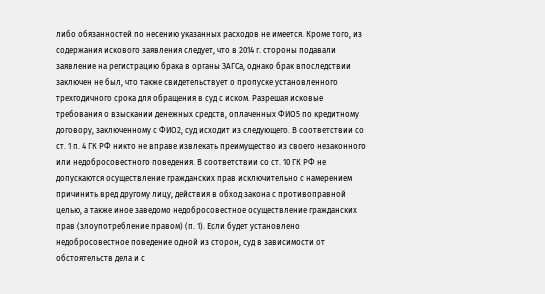либо обязанностей по несению указанных расходов не имеется. Кроме того, из содержания искового заявления следует, что в 2014 г. стороны подавали заявление на регистрацию брака в органы ЗАГСа, однако брак впоследствии заключен не был, что также свидетельствует о пропуске установленного трехгодичного срока для обращения в суд с иском. Разрешая исковые требования о взыскании денежных средств, оплаченных ФИО5 по кредитному договору, заключенному с ФИО2, суд исходит из следующего. В соответствии со ст. 1 п. 4 ГК РФ никто не вправе извлекать преимущество из своего незаконного или недобросовестного поведения. В соответствии со ст. 10 ГК РФ не допускаются осуществление гражданских прав исключительно с намерением причинить вред другому лицу, действия в обход закона с противоправной целью, а также иное заведомо недобросовестное осуществление гражданских прав (злоупотребление правом) (п. 1). Если будет установлено недобросовестное поведение одной из сторон, суд в зависимости от обстоятельств дела и с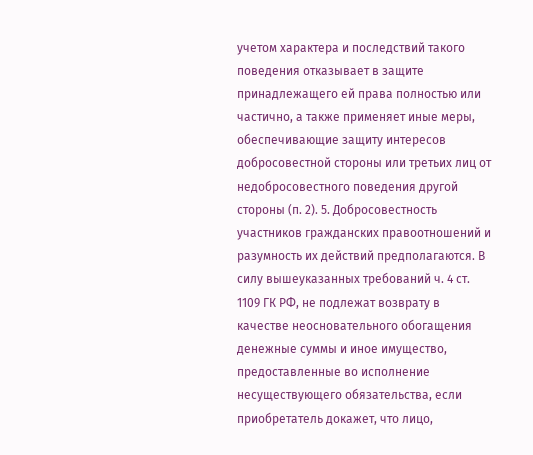учетом характера и последствий такого поведения отказывает в защите принадлежащего ей права полностью или частично, а также применяет иные меры, обеспечивающие защиту интересов добросовестной стороны или третьих лиц от недобросовестного поведения другой стороны (п. 2). 5. Добросовестность участников гражданских правоотношений и разумность их действий предполагаются. В силу вышеуказанных требований ч. 4 ст. 1109 ГК РФ, не подлежат возврату в качестве неосновательного обогащения денежные суммы и иное имущество, предоставленные во исполнение несуществующего обязательства, если приобретатель докажет, что лицо,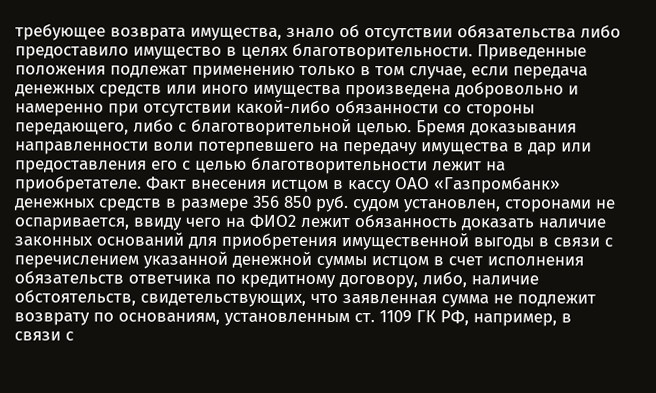требующее возврата имущества, знало об отсутствии обязательства либо предоставило имущество в целях благотворительности. Приведенные положения подлежат применению только в том случае, если передача денежных средств или иного имущества произведена добровольно и намеренно при отсутствии какой-либо обязанности со стороны передающего, либо с благотворительной целью. Бремя доказывания направленности воли потерпевшего на передачу имущества в дар или предоставления его с целью благотворительности лежит на приобретателе. Факт внесения истцом в кассу ОАО «Газпромбанк» денежных средств в размере 356 850 руб. судом установлен, сторонами не оспаривается, ввиду чего на ФИО2 лежит обязанность доказать наличие законных оснований для приобретения имущественной выгоды в связи с перечислением указанной денежной суммы истцом в счет исполнения обязательств ответчика по кредитному договору, либо, наличие обстоятельств, свидетельствующих, что заявленная сумма не подлежит возврату по основаниям, установленным ст. 1109 ГК РФ, например, в связи с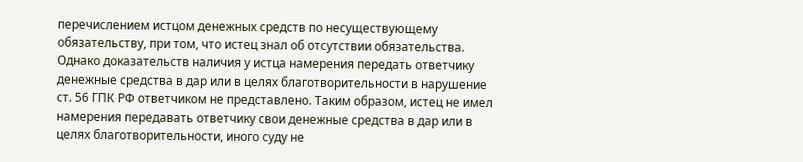перечислением истцом денежных средств по несуществующему обязательству, при том, что истец знал об отсутствии обязательства. Однако доказательств наличия у истца намерения передать ответчику денежные средства в дар или в целях благотворительности в нарушение ст. 56 ГПК РФ ответчиком не представлено. Таким образом, истец не имел намерения передавать ответчику свои денежные средства в дар или в целях благотворительности, иного суду не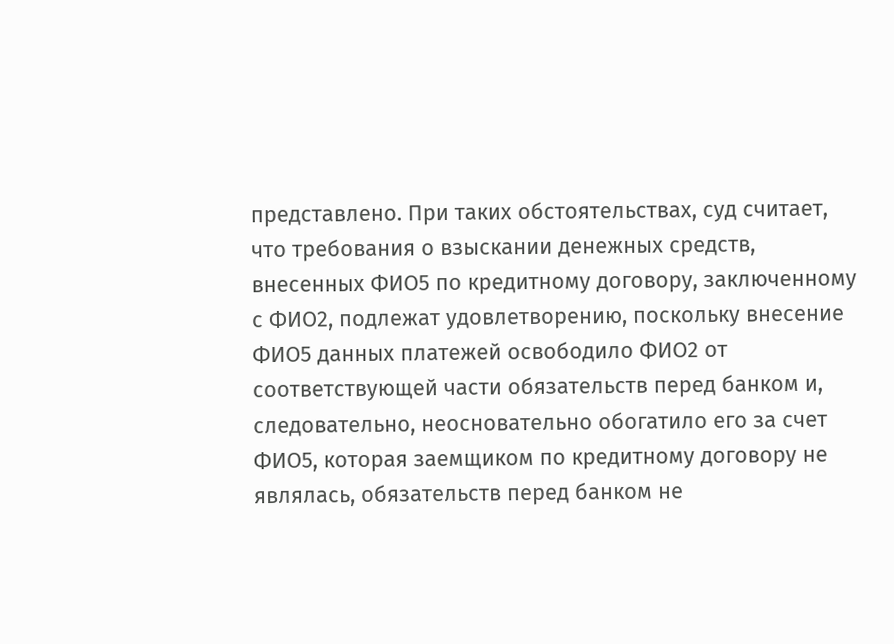представлено. При таких обстоятельствах, суд считает, что требования о взыскании денежных средств, внесенных ФИО5 по кредитному договору, заключенному с ФИО2, подлежат удовлетворению, поскольку внесение ФИО5 данных платежей освободило ФИО2 от соответствующей части обязательств перед банком и, следовательно, неосновательно обогатило его за счет ФИО5, которая заемщиком по кредитному договору не являлась, обязательств перед банком не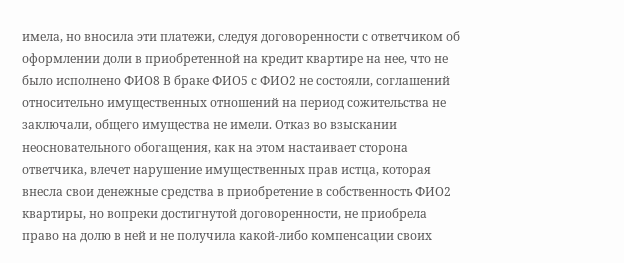имела, но вносила эти платежи, следуя договоренности с ответчиком об оформлении доли в приобретенной на кредит квартире на нее, что не было исполнено ФИО8 В браке ФИО5 с ФИО2 не состояли, соглашений относительно имущественных отношений на период сожительства не заключали, общего имущества не имели. Отказ во взыскании неосновательного обогащения, как на этом настаивает сторона ответчика, влечет нарушение имущественных прав истца, которая внесла свои денежные средства в приобретение в собственность ФИО2 квартиры, но вопреки достигнутой договоренности, не приобрела право на долю в ней и не получила какой-либо компенсации своих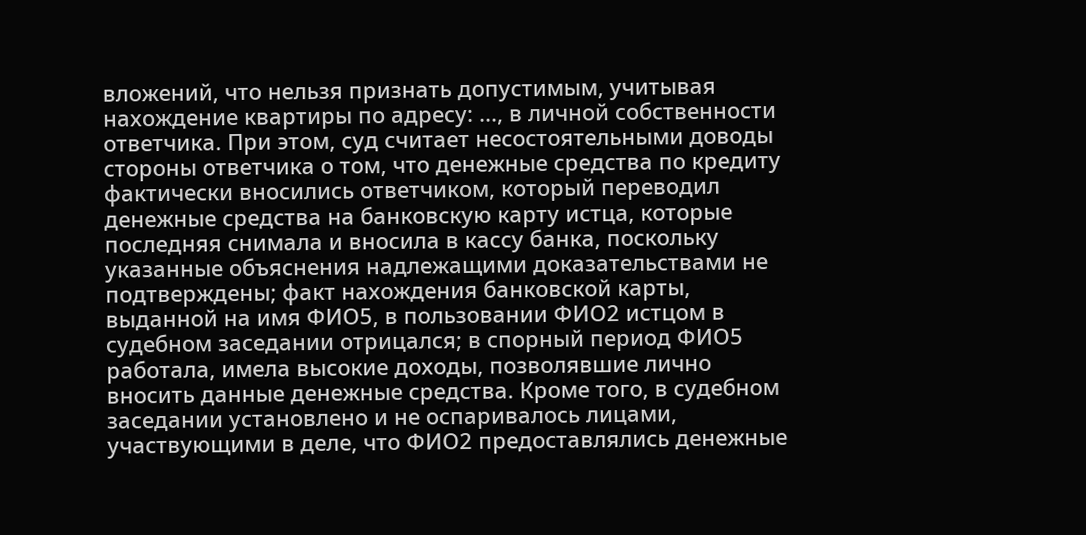вложений, что нельзя признать допустимым, учитывая нахождение квартиры по адресу: ..., в личной собственности ответчика. При этом, суд считает несостоятельными доводы стороны ответчика о том, что денежные средства по кредиту фактически вносились ответчиком, который переводил денежные средства на банковскую карту истца, которые последняя снимала и вносила в кассу банка, поскольку указанные объяснения надлежащими доказательствами не подтверждены; факт нахождения банковской карты, выданной на имя ФИО5, в пользовании ФИО2 истцом в судебном заседании отрицался; в спорный период ФИО5 работала, имела высокие доходы, позволявшие лично вносить данные денежные средства. Кроме того, в судебном заседании установлено и не оспаривалось лицами, участвующими в деле, что ФИО2 предоставлялись денежные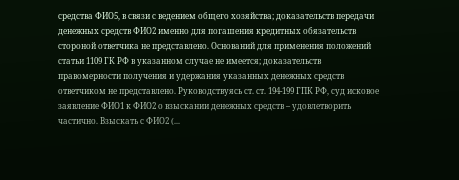средства ФИО5, в связи с ведением общего хозяйства; доказательств передачи денежных средств ФИО2 именно для погашения кредитных обязательств стороной ответчика не представлено. Оснований для применения положений статьи 1109 ГК РФ в указанном случае не имеется; доказательств правомерности получения и удержания указанных денежных средств ответчиком не представлено. Руководствуясь ст. ст. 194-199 ГПК РФ, суд исковое заявление ФИО1 к ФИО2 о взыскании денежных средств – удовлетворить частично. Взыскать с ФИО2 (...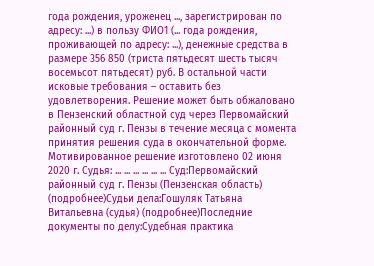года рождения, уроженец ..., зарегистрирован по адресу: ...) в пользу ФИО1 (... года рождения, проживающей по адресу: ...), денежные средства в размере 356 850 (триста пятьдесят шесть тысяч восемьсот пятьдесят) руб. В остальной части исковые требования – оставить без удовлетворения. Решение может быть обжаловано в Пензенский областной суд через Первомайский районный суд г. Пензы в течение месяца с момента принятия решения суда в окончательной форме. Мотивированное решение изготовлено 02 июня 2020 г. Судья: ... ... ... ... ... ... Суд:Первомайский районный суд г. Пензы (Пензенская область) (подробнее)Судьи дела:Гошуляк Татьяна Витальевна (судья) (подробнее)Последние документы по делу:Судебная практика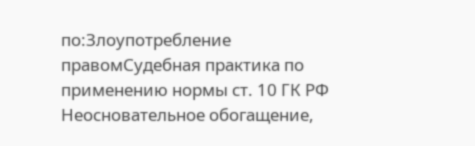по:Злоупотребление правомСудебная практика по применению нормы ст. 10 ГК РФ Неосновательное обогащение,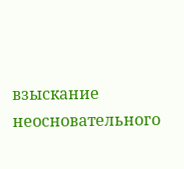взыскание неосновательного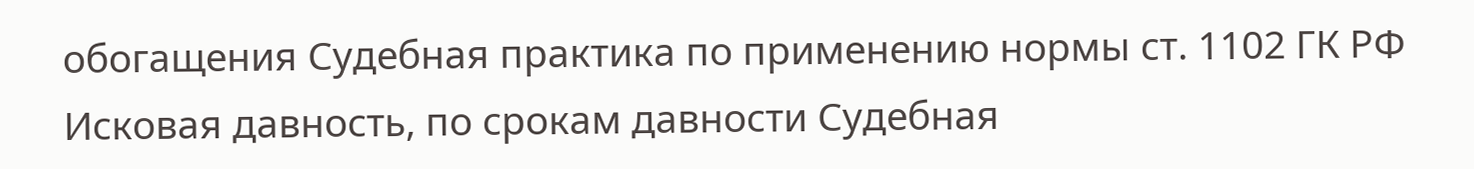обогащения Судебная практика по применению нормы ст. 1102 ГК РФ Исковая давность, по срокам давности Судебная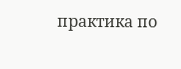практика по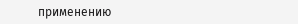применению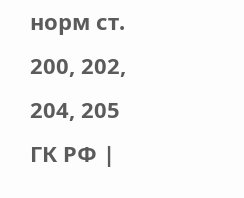норм ст. 200, 202, 204, 205 ГК РФ |